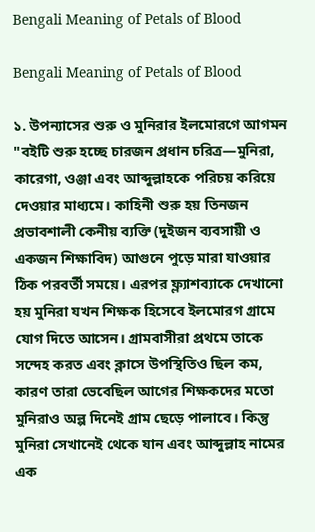Bengali Meaning of Petals of Blood

Bengali Meaning of Petals of Blood

১. উপন্যাসের শুরু ও মুনিরার ইলমোরগে আগমন "বইটি শুরু হচ্ছে চারজন প্রধান চরিত্র—মুনিরা, কারেগা, ওঞ্জা এবং আব্দুল্লাহকে পরিচয় করিয়ে দেওয়ার মাধ্যমে। কাহিনী শুরু হয় তিনজন প্রভাবশালী কেনীয় ব্যক্তি (দুইজন ব্যবসায়ী ও একজন শিক্ষাবিদ) আগুনে পুড়ে মারা যাওয়ার ঠিক পরবর্তী সময়ে। এরপর ফ্ল্যাশব্যাকে দেখানো হয় মুনিরা যখন শিক্ষক হিসেবে ইলমোরগ গ্রামে যোগ দিতে আসেন। গ্রামবাসীরা প্রথমে তাকে সন্দেহ করত এবং ক্লাসে উপস্থিতিও ছিল কম, কারণ তারা ভেবেছিল আগের শিক্ষকদের মতো মুনিরাও অল্প দিনেই গ্রাম ছেড়ে পালাবে। কিন্তু মুনিরা সেখানেই থেকে যান এবং আব্দুল্লাহ নামের এক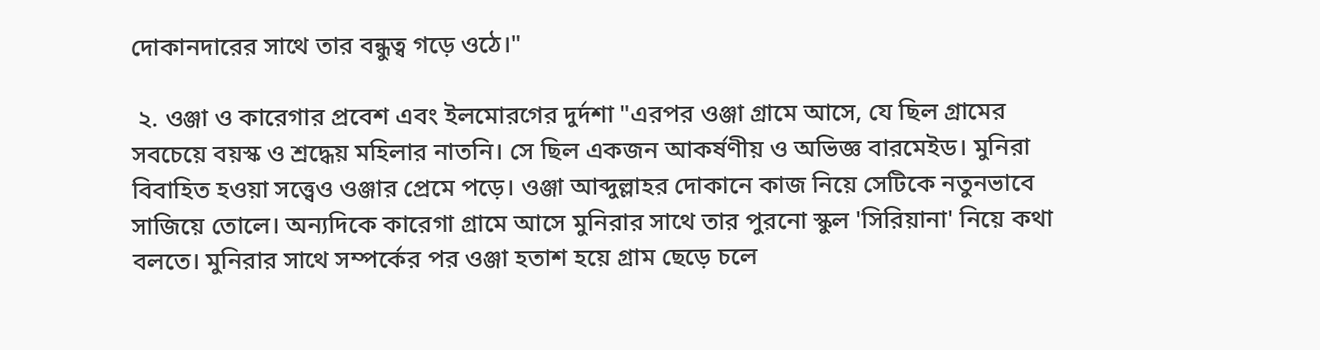দোকানদারের সাথে তার বন্ধুত্ব গড়ে ওঠে।"

 ২. ওঞ্জা ও কারেগার প্রবেশ এবং ইলমোরগের দুর্দশা "এরপর ওঞ্জা গ্রামে আসে, যে ছিল গ্রামের সবচেয়ে বয়স্ক ও শ্রদ্ধেয় মহিলার নাতনি। সে ছিল একজন আকর্ষণীয় ও অভিজ্ঞ বারমেইড। মুনিরা বিবাহিত হওয়া সত্ত্বেও ওঞ্জার প্রেমে পড়ে। ওঞ্জা আব্দুল্লাহর দোকানে কাজ নিয়ে সেটিকে নতুনভাবে সাজিয়ে তোলে। অন্যদিকে কারেগা গ্রামে আসে মুনিরার সাথে তার পুরনো স্কুল 'সিরিয়ানা' নিয়ে কথা বলতে। মুনিরার সাথে সম্পর্কের পর ওঞ্জা হতাশ হয়ে গ্রাম ছেড়ে চলে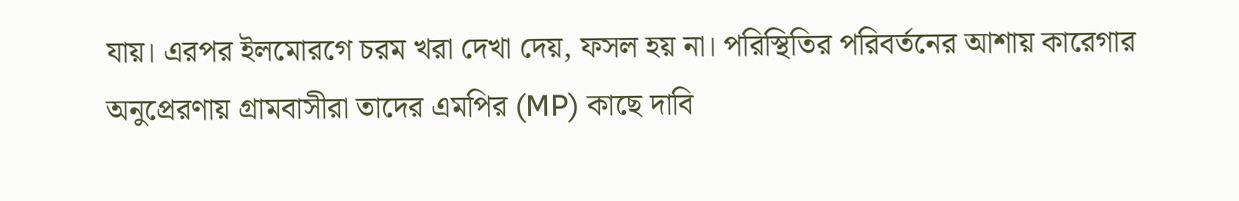যায়। এরপর ইলমোরগে চরম খরা দেখা দেয়, ফসল হয় না। পরিস্থিতির পরিবর্তনের আশায় কারেগার অনুপ্রেরণায় গ্রামবাসীরা তাদের এমপির (MP) কাছে দাবি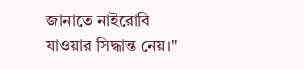জানাতে নাইরোবি যাওয়ার সিদ্ধান্ত নেয়।"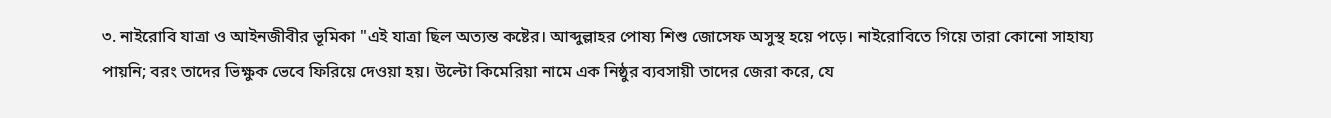৩. নাইরোবি যাত্রা ও আইনজীবীর ভূমিকা "এই যাত্রা ছিল অত্যন্ত কষ্টের। আব্দুল্লাহর পোষ্য শিশু জোসেফ অসুস্থ হয়ে পড়ে। নাইরোবিতে গিয়ে তারা কোনো সাহায্য পায়নি; বরং তাদের ভিক্ষুক ভেবে ফিরিয়ে দেওয়া হয়। উল্টো কিমেরিয়া নামে এক নিষ্ঠুর ব্যবসায়ী তাদের জেরা করে, যে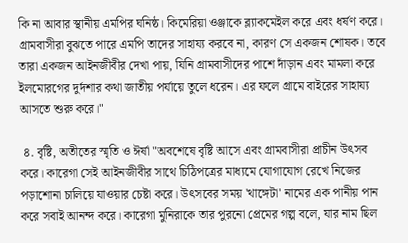কি না আবার স্থানীয় এমপির ঘনিষ্ঠ। কিমেরিয়া ওঞ্জাকে ব্ল্যাকমেইল করে এবং ধর্ষণ করে। গ্রামবাসীরা বুঝতে পারে এমপি তাদের সাহায্য করবে না, কারণ সে একজন শোষক। তবে তারা একজন আইনজীবীর দেখা পায়, যিনি গ্রামবাসীদের পাশে দাঁড়ান এবং মামলা করে ইলমোরগের দুর্দশার কথা জাতীয় পর্যায়ে তুলে ধরেন। এর ফলে গ্রামে বাইরের সাহায্য আসতে শুরু করে।"

 ৪. বৃষ্টি, অতীতের স্মৃতি ও ঈর্ষা "অবশেষে বৃষ্টি আসে এবং গ্রামবাসীরা প্রাচীন উৎসব করে। কারেগা সেই আইনজীবীর সাথে চিঠিপত্রের মাধ্যমে যোগাযোগ রেখে নিজের পড়াশোনা চালিয়ে যাওয়ার চেষ্টা করে। উৎসবের সময় 'থাঙ্গেটা' নামের এক পানীয় পান করে সবাই আনন্দ করে। কারেগা মুনিরাকে তার পুরনো প্রেমের গল্প বলে, যার নাম ছিল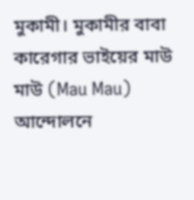মুকামী। মুকামীর বাবা কারেগার ভাইয়ের মাউ মাউ (Mau Mau) আন্দোলনে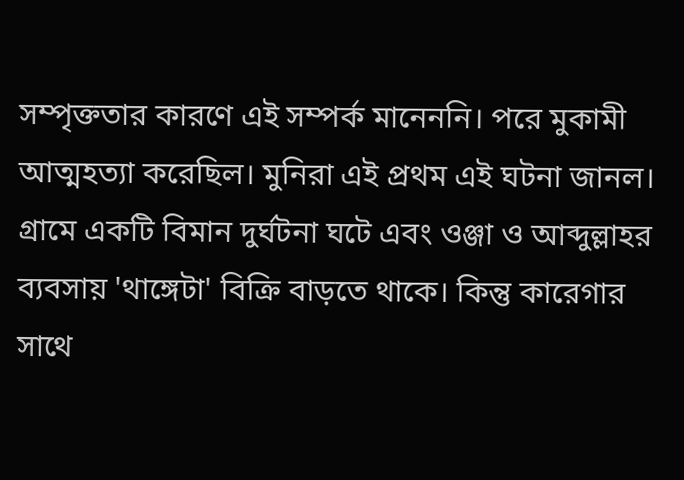সম্পৃক্ততার কারণে এই সম্পর্ক মানেননি। পরে মুকামী আত্মহত্যা করেছিল। মুনিরা এই প্রথম এই ঘটনা জানল। গ্রামে একটি বিমান দুর্ঘটনা ঘটে এবং ওঞ্জা ও আব্দুল্লাহর ব্যবসায় 'থাঙ্গেটা' বিক্রি বাড়তে থাকে। কিন্তু কারেগার সাথে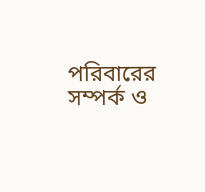পরিবারের সম্পর্ক ও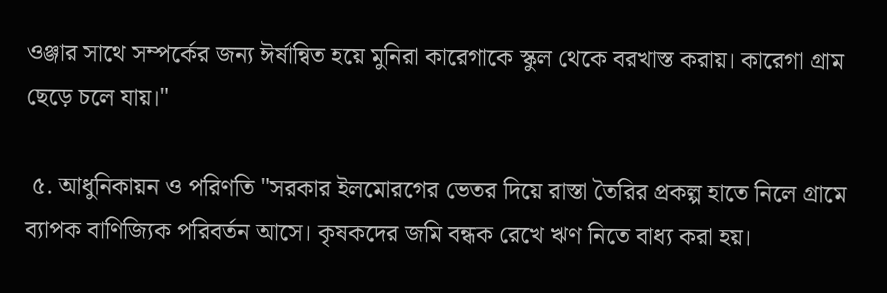ওঞ্জার সাথে সম্পর্কের জন্য ঈর্ষান্বিত হয়ে মুনিরা কারেগাকে স্কুল থেকে বরখাস্ত করায়। কারেগা গ্রাম ছেড়ে চলে যায়।"

 ৫. আধুনিকায়ন ও পরিণতি "সরকার ইলমোরগের ভেতর দিয়ে রাস্তা তৈরির প্রকল্প হাতে নিলে গ্রামে ব্যাপক বাণিজ্যিক পরিবর্তন আসে। কৃষকদের জমি বন্ধক রেখে ঋণ নিতে বাধ্য করা হয়।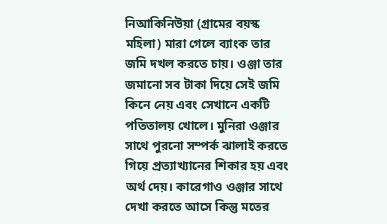নিআকিনিউয়া (গ্রামের বয়স্ক মহিলা) মারা গেলে ব্যাংক তার জমি দখল করতে চায়। ওঞ্জা তার জমানো সব টাকা দিয়ে সেই জমি কিনে নেয় এবং সেখানে একটি পতিতালয় খোলে। মুনিরা ওঞ্জার সাথে পুরনো সম্পর্ক ঝালাই করতে গিয়ে প্রত্যাখ্যানের শিকার হয় এবং অর্থ দেয়। কারেগাও ওঞ্জার সাথে দেখা করতে আসে কিন্তু মতের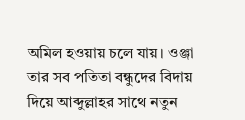অমিল হওয়ায় চলে যায়। ওঞ্জা তার সব পতিতা বন্ধুদের বিদায় দিয়ে আব্দুল্লাহর সাথে নতুন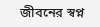জীবনের স্বপ্ন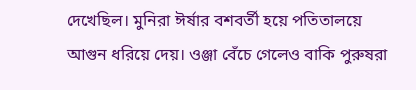দেখেছিল। মুনিরা ঈর্ষার বশবর্তী হয়ে পতিতালয়ে আগুন ধরিয়ে দেয়। ওঞ্জা বেঁচে গেলেও বাকি পুরুষরা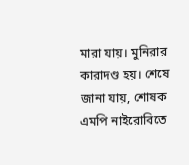মারা যায়। মুনিরার কারাদণ্ড হয়। শেষে জানা যায়, শোষক এমপি নাইরোবিতে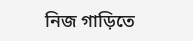নিজ গাড়িতে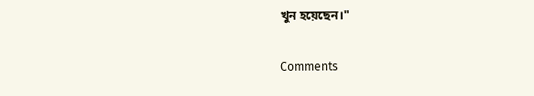খুন হয়েছেন।"

Comments